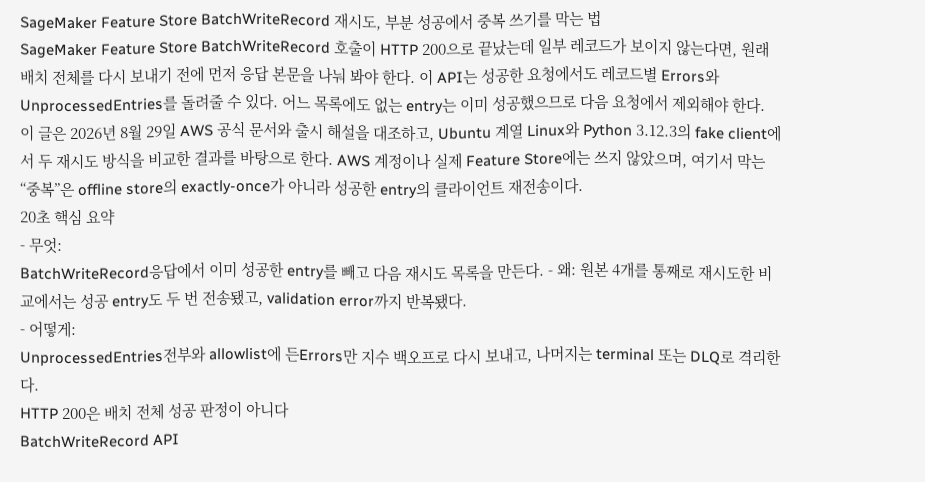SageMaker Feature Store BatchWriteRecord 재시도, 부분 성공에서 중복 쓰기를 막는 법
SageMaker Feature Store BatchWriteRecord 호출이 HTTP 200으로 끝났는데 일부 레코드가 보이지 않는다면, 원래 배치 전체를 다시 보내기 전에 먼저 응답 본문을 나눠 봐야 한다. 이 API는 성공한 요청에서도 레코드별 Errors와 UnprocessedEntries를 돌려줄 수 있다. 어느 목록에도 없는 entry는 이미 성공했으므로 다음 요청에서 제외해야 한다.
이 글은 2026년 8월 29일 AWS 공식 문서와 출시 해설을 대조하고, Ubuntu 계열 Linux와 Python 3.12.3의 fake client에서 두 재시도 방식을 비교한 결과를 바탕으로 한다. AWS 계정이나 실제 Feature Store에는 쓰지 않았으며, 여기서 막는 “중복”은 offline store의 exactly-once가 아니라 성공한 entry의 클라이언트 재전송이다.
20초 핵심 요약
- 무엇:
BatchWriteRecord응답에서 이미 성공한 entry를 빼고 다음 재시도 목록을 만든다. - 왜: 원본 4개를 통째로 재시도한 비교에서는 성공 entry도 두 번 전송됐고, validation error까지 반복됐다.
- 어떻게:
UnprocessedEntries전부와 allowlist에 든Errors만 지수 백오프로 다시 보내고, 나머지는 terminal 또는 DLQ로 격리한다.
HTTP 200은 배치 전체 성공 판정이 아니다
BatchWriteRecord API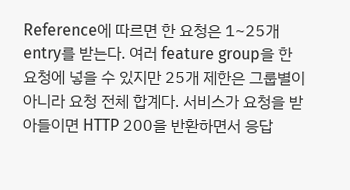Reference에 따르면 한 요청은 1~25개 entry를 받는다. 여러 feature group을 한 요청에 넣을 수 있지만 25개 제한은 그룹별이 아니라 요청 전체 합계다. 서비스가 요청을 받아들이면 HTTP 200을 반환하면서 응답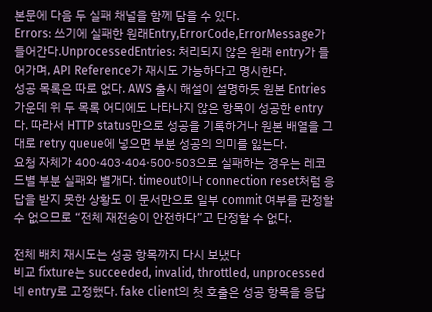본문에 다음 두 실패 채널을 함께 담을 수 있다.
Errors: 쓰기에 실패한 원래Entry,ErrorCode,ErrorMessage가 들어간다.UnprocessedEntries: 처리되지 않은 원래 entry가 들어가며, API Reference가 재시도 가능하다고 명시한다.
성공 목록은 따로 없다. AWS 출시 해설이 설명하듯 원본 Entries 가운데 위 두 목록 어디에도 나타나지 않은 항목이 성공한 entry다. 따라서 HTTP status만으로 성공을 기록하거나 원본 배열을 그대로 retry queue에 넣으면 부분 성공의 의미를 잃는다.
요청 자체가 400·403·404·500·503으로 실패하는 경우는 레코드별 부분 실패와 별개다. timeout이나 connection reset처럼 응답을 받지 못한 상황도 이 문서만으로 일부 commit 여부를 판정할 수 없으므로 “전체 재전송이 안전하다”고 단정할 수 없다.

전체 배치 재시도는 성공 항목까지 다시 보냈다
비교 fixture는 succeeded, invalid, throttled, unprocessed 네 entry로 고정했다. fake client의 첫 호출은 성공 항목을 응답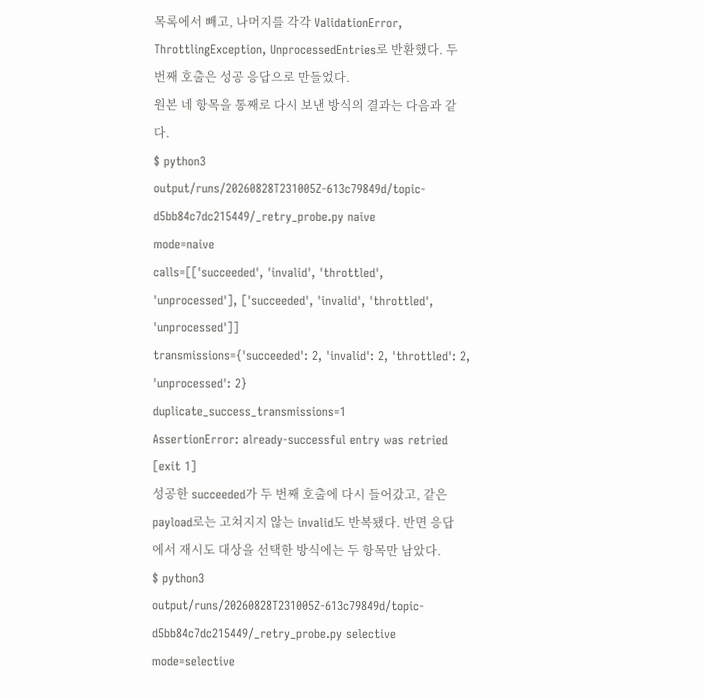목록에서 빼고, 나머지를 각각 ValidationError, ThrottlingException, UnprocessedEntries로 반환했다. 두 번째 호출은 성공 응답으로 만들었다.
원본 네 항목을 통째로 다시 보낸 방식의 결과는 다음과 같다.
$ python3 output/runs/20260828T231005Z-613c79849d/topic-d5bb84c7dc215449/_retry_probe.py naive
mode=naive
calls=[['succeeded', 'invalid', 'throttled', 'unprocessed'], ['succeeded', 'invalid', 'throttled', 'unprocessed']]
transmissions={'succeeded': 2, 'invalid': 2, 'throttled': 2, 'unprocessed': 2}
duplicate_success_transmissions=1
AssertionError: already-successful entry was retried
[exit 1]
성공한 succeeded가 두 번째 호출에 다시 들어갔고, 같은 payload로는 고쳐지지 않는 invalid도 반복됐다. 반면 응답에서 재시도 대상을 선택한 방식에는 두 항목만 남았다.
$ python3 output/runs/20260828T231005Z-613c79849d/topic-d5bb84c7dc215449/_retry_probe.py selective
mode=selective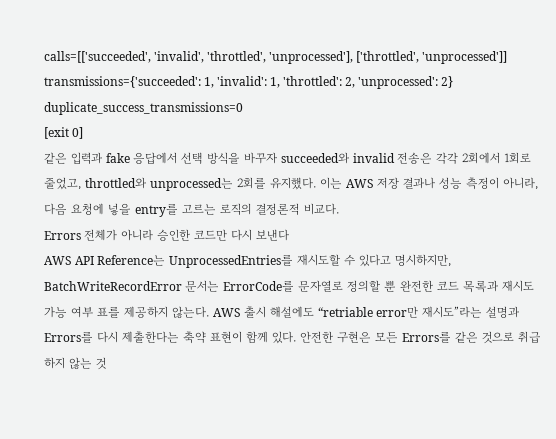calls=[['succeeded', 'invalid', 'throttled', 'unprocessed'], ['throttled', 'unprocessed']]
transmissions={'succeeded': 1, 'invalid': 1, 'throttled': 2, 'unprocessed': 2}
duplicate_success_transmissions=0
[exit 0]
같은 입력과 fake 응답에서 선택 방식을 바꾸자 succeeded와 invalid 전송은 각각 2회에서 1회로 줄었고, throttled와 unprocessed는 2회를 유지했다. 이는 AWS 저장 결과나 성능 측정이 아니라, 다음 요청에 넣을 entry를 고르는 로직의 결정론적 비교다.
Errors 전체가 아니라 승인한 코드만 다시 보낸다
AWS API Reference는 UnprocessedEntries를 재시도할 수 있다고 명시하지만, BatchWriteRecordError 문서는 ErrorCode를 문자열로 정의할 뿐 완전한 코드 목록과 재시도 가능 여부 표를 제공하지 않는다. AWS 출시 해설에도 “retriable error만 재시도”라는 설명과 Errors를 다시 제출한다는 축약 표현이 함께 있다. 안전한 구현은 모든 Errors를 같은 것으로 취급하지 않는 것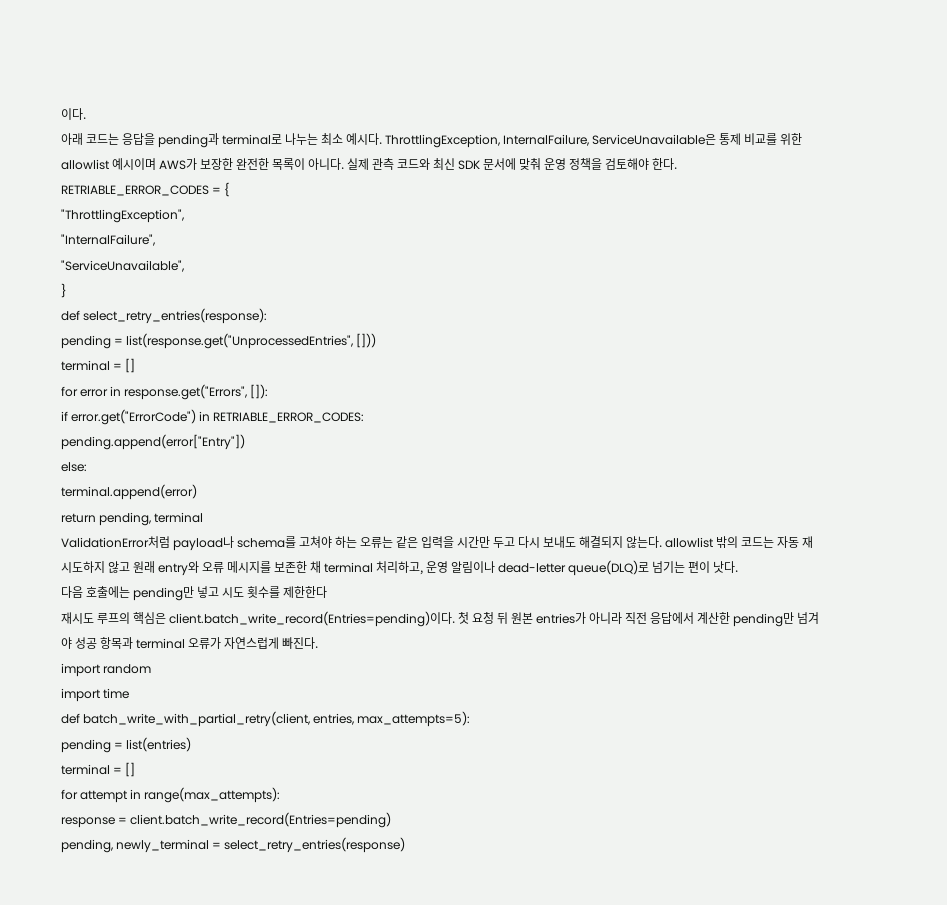이다.
아래 코드는 응답을 pending과 terminal로 나누는 최소 예시다. ThrottlingException, InternalFailure, ServiceUnavailable은 통제 비교를 위한 allowlist 예시이며 AWS가 보장한 완전한 목록이 아니다. 실제 관측 코드와 최신 SDK 문서에 맞춰 운영 정책을 검토해야 한다.
RETRIABLE_ERROR_CODES = {
"ThrottlingException",
"InternalFailure",
"ServiceUnavailable",
}
def select_retry_entries(response):
pending = list(response.get("UnprocessedEntries", []))
terminal = []
for error in response.get("Errors", []):
if error.get("ErrorCode") in RETRIABLE_ERROR_CODES:
pending.append(error["Entry"])
else:
terminal.append(error)
return pending, terminal
ValidationError처럼 payload나 schema를 고쳐야 하는 오류는 같은 입력을 시간만 두고 다시 보내도 해결되지 않는다. allowlist 밖의 코드는 자동 재시도하지 않고 원래 entry와 오류 메시지를 보존한 채 terminal 처리하고, 운영 알림이나 dead-letter queue(DLQ)로 넘기는 편이 낫다.
다음 호출에는 pending만 넣고 시도 횟수를 제한한다
재시도 루프의 핵심은 client.batch_write_record(Entries=pending)이다. 첫 요청 뒤 원본 entries가 아니라 직전 응답에서 계산한 pending만 넘겨야 성공 항목과 terminal 오류가 자연스럽게 빠진다.
import random
import time
def batch_write_with_partial_retry(client, entries, max_attempts=5):
pending = list(entries)
terminal = []
for attempt in range(max_attempts):
response = client.batch_write_record(Entries=pending)
pending, newly_terminal = select_retry_entries(response)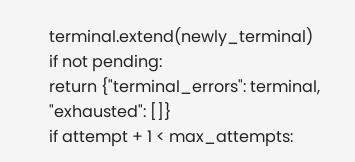terminal.extend(newly_terminal)
if not pending:
return {"terminal_errors": terminal, "exhausted": []}
if attempt + 1 < max_attempts: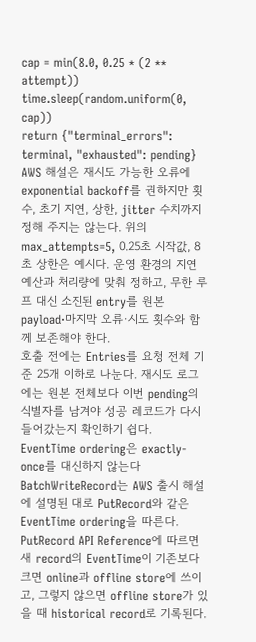cap = min(8.0, 0.25 * (2 ** attempt))
time.sleep(random.uniform(0, cap))
return {"terminal_errors": terminal, "exhausted": pending}
AWS 해설은 재시도 가능한 오류에 exponential backoff를 권하지만 횟수, 초기 지연, 상한, jitter 수치까지 정해 주지는 않는다. 위의 max_attempts=5, 0.25초 시작값, 8초 상한은 예시다. 운영 환경의 지연 예산과 처리량에 맞춰 정하고, 무한 루프 대신 소진된 entry를 원본 payload·마지막 오류·시도 횟수와 함께 보존해야 한다.
호출 전에는 Entries를 요청 전체 기준 25개 이하로 나눈다. 재시도 로그에는 원본 전체보다 이번 pending의 식별자를 남겨야 성공 레코드가 다시 들어갔는지 확인하기 쉽다.
EventTime ordering은 exactly-once를 대신하지 않는다
BatchWriteRecord는 AWS 출시 해설에 설명된 대로 PutRecord와 같은 EventTime ordering을 따른다. PutRecord API Reference에 따르면 새 record의 EventTime이 기존보다 크면 online과 offline store에 쓰이고, 그렇지 않으면 offline store가 있을 때 historical record로 기록된다.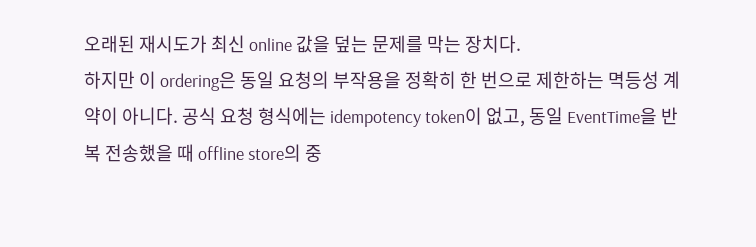오래된 재시도가 최신 online 값을 덮는 문제를 막는 장치다.
하지만 이 ordering은 동일 요청의 부작용을 정확히 한 번으로 제한하는 멱등성 계약이 아니다. 공식 요청 형식에는 idempotency token이 없고, 동일 EventTime을 반복 전송했을 때 offline store의 중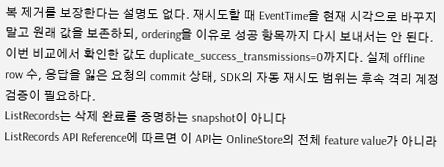복 제거를 보장한다는 설명도 없다. 재시도할 때 EventTime을 현재 시각으로 바꾸지 말고 원래 값을 보존하되, ordering을 이유로 성공 항목까지 다시 보내서는 안 된다.
이번 비교에서 확인한 값도 duplicate_success_transmissions=0까지다. 실제 offline row 수, 응답을 잃은 요청의 commit 상태, SDK의 자동 재시도 범위는 후속 격리 계정 검증이 필요하다.
ListRecords는 삭제 완료를 증명하는 snapshot이 아니다
ListRecords API Reference에 따르면 이 API는 OnlineStore의 전체 feature value가 아니라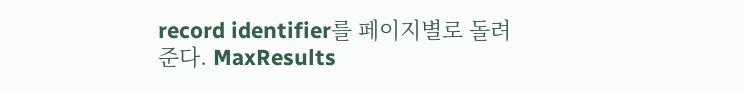record identifier를 페이지별로 돌려준다. MaxResults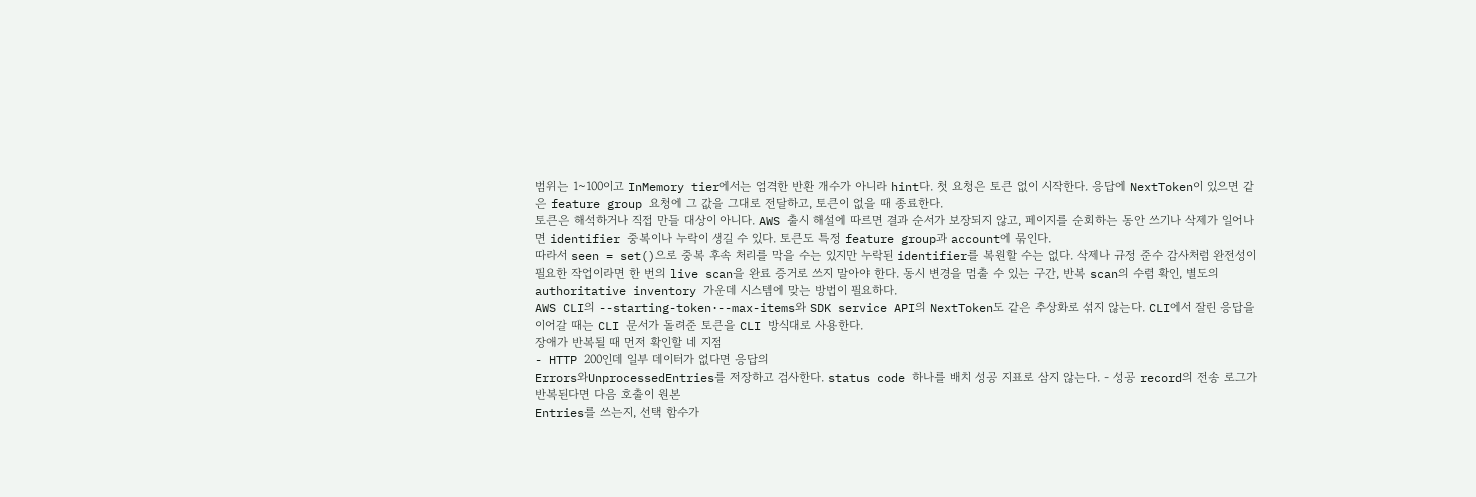범위는 1~100이고 InMemory tier에서는 엄격한 반환 개수가 아니라 hint다. 첫 요청은 토큰 없이 시작한다. 응답에 NextToken이 있으면 같은 feature group 요청에 그 값을 그대로 전달하고, 토큰이 없을 때 종료한다.
토큰은 해석하거나 직접 만들 대상이 아니다. AWS 출시 해설에 따르면 결과 순서가 보장되지 않고, 페이지를 순회하는 동안 쓰기나 삭제가 일어나면 identifier 중복이나 누락이 생길 수 있다. 토큰도 특정 feature group과 account에 묶인다.
따라서 seen = set()으로 중복 후속 처리를 막을 수는 있지만 누락된 identifier를 복원할 수는 없다. 삭제나 규정 준수 감사처럼 완전성이 필요한 작업이라면 한 번의 live scan을 완료 증거로 쓰지 말아야 한다. 동시 변경을 멈출 수 있는 구간, 반복 scan의 수렴 확인, 별도의 authoritative inventory 가운데 시스템에 맞는 방법이 필요하다.
AWS CLI의 --starting-token·--max-items와 SDK service API의 NextToken도 같은 추상화로 섞지 않는다. CLI에서 잘린 응답을 이어갈 때는 CLI 문서가 돌려준 토큰을 CLI 방식대로 사용한다.
장애가 반복될 때 먼저 확인할 네 지점
- HTTP 200인데 일부 데이터가 없다면 응답의
Errors와UnprocessedEntries를 저장하고 검사한다. status code 하나를 배치 성공 지표로 삼지 않는다. - 성공 record의 전송 로그가 반복된다면 다음 호출이 원본
Entries를 쓰는지, 선택 함수가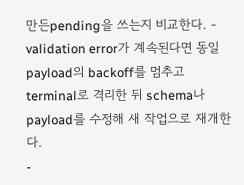만든pending을 쓰는지 비교한다. - validation error가 계속된다면 동일 payload의 backoff를 멈추고 terminal로 격리한 뒤 schema나 payload를 수정해 새 작업으로 재개한다.
-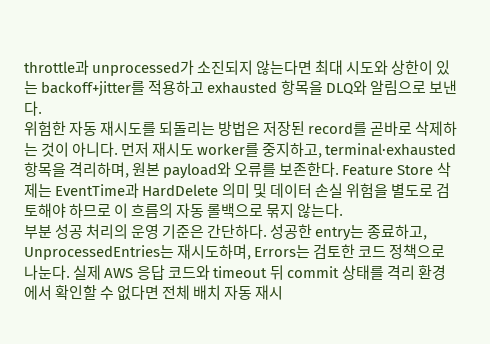throttle과 unprocessed가 소진되지 않는다면 최대 시도와 상한이 있는 backoff+jitter를 적용하고 exhausted 항목을 DLQ와 알림으로 보낸다.
위험한 자동 재시도를 되돌리는 방법은 저장된 record를 곧바로 삭제하는 것이 아니다. 먼저 재시도 worker를 중지하고, terminal·exhausted 항목을 격리하며, 원본 payload와 오류를 보존한다. Feature Store 삭제는 EventTime과 HardDelete 의미 및 데이터 손실 위험을 별도로 검토해야 하므로 이 흐름의 자동 롤백으로 묶지 않는다.
부분 성공 처리의 운영 기준은 간단하다. 성공한 entry는 종료하고, UnprocessedEntries는 재시도하며, Errors는 검토한 코드 정책으로 나눈다. 실제 AWS 응답 코드와 timeout 뒤 commit 상태를 격리 환경에서 확인할 수 없다면 전체 배치 자동 재시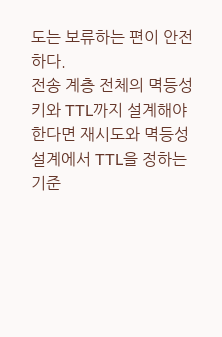도는 보류하는 편이 안전하다.
전송 계층 전체의 멱등성 키와 TTL까지 설계해야 한다면 재시도와 멱등성 설계에서 TTL을 정하는 기준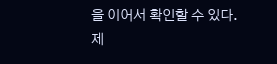을 이어서 확인할 수 있다.
제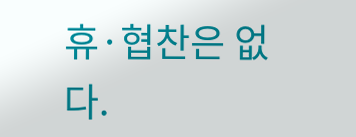휴·협찬은 없다.